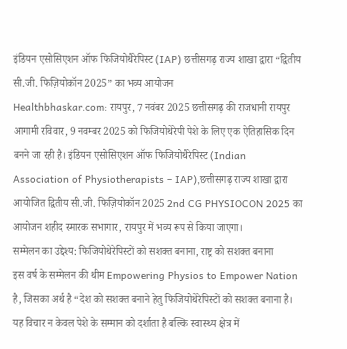इंडियन एसोसिएशन ऑफ फिजियोथैरेपिस्ट (IAP) छत्तीसगढ़ राज्य शाखा द्वारा “द्वितीय सी.जी. फिज़ियोकॉन 2025” का भव्य आयोजन
Healthbhaskar.com: रायपुर, 7 नवंबर 2025 छत्तीसगढ़ की राजधानी रायपुर आगामी रविवार, 9 नवम्बर 2025 को फिजियोथेरेपी पेशे के लिए एक ऐतिहासिक दिन बनने जा रही है। इंडियन एसोसिएशन ऑफ फिजियोथैरेपिस्ट (Indian Association of Physiotherapists – IAP),छत्तीसगढ़ राज्य शाखा द्वारा आयोजित द्वितीय सी.जी. फिज़ियोकॉन 2025 2nd CG PHYSIOCON 2025 का आयोजन शहीद स्मारक सभागार, रायपुर में भव्य रूप से किया जाएगा।
सम्मेलन का उद्देश्य: फिजियोथेरेपिस्टों को सशक्त बनाना, राष्ट्र को सशक्त बनाना
इस वर्ष के सम्मेलन की थीम Empowering Physios to Empower Nation है, जिसका अर्थ है “देश को सशक्त बनाने हेतु फिजियोथेरेपिस्टों को सशक्त बनाना है। यह विचार न केवल पेशे के सम्मान को दर्शाता है बल्कि स्वास्थ्य क्षेत्र में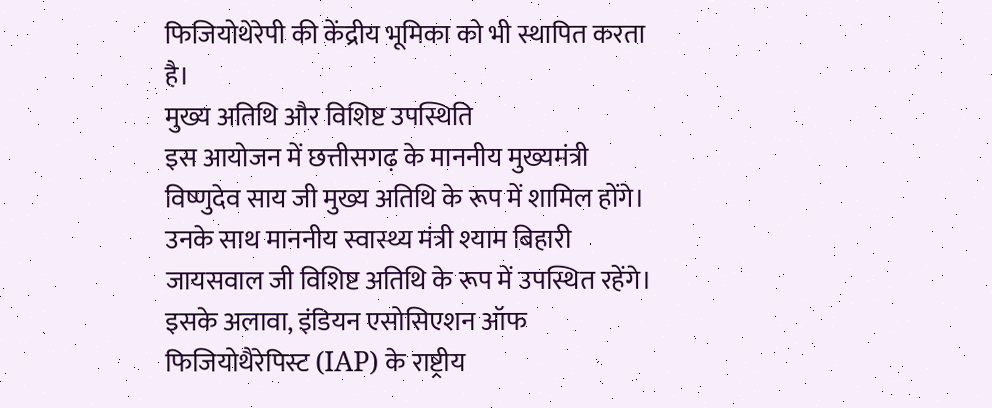फिजियोथेरेपी की केंद्रीय भूमिका को भी स्थापित करता है।
मुख्य अतिथि और विशिष्ट उपस्थिति
इस आयोजन में छत्तीसगढ़ के माननीय मुख्यमंत्री विष्णुदेव साय जी मुख्य अतिथि के रूप में शामिल होंगे। उनके साथ माननीय स्वास्थ्य मंत्री श्याम बिहारी जायसवाल जी विशिष्ट अतिथि के रूप में उपस्थित रहेंगे। इसके अलावा, इंडियन एसोसिएशन ऑफ फिजियोथैरेपिस्ट (IAP) के राष्ट्रीय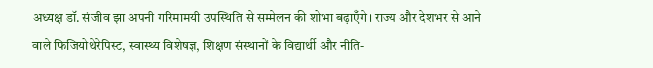अध्यक्ष डॉ. संजीव झा अपनी गरिमामयी उपस्थिति से सम्मेलन की शोभा बढ़ाएँगे। राज्य और देशभर से आने वाले फिजियोथेरेपिस्ट, स्वास्थ्य विशेषज्ञ, शिक्षण संस्थानों के विद्यार्थी और नीति-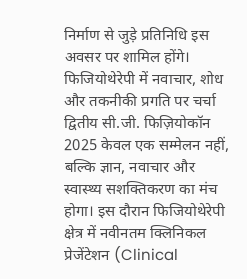निर्माण से जुड़े प्रतिनिधि इस अवसर पर शामिल होंगे।
फिजियोथेरेपी में नवाचार, शोध और तकनीकी प्रगति पर चर्चा
द्वितीय सी.जी. फिज़ियोकॉन 2025 केवल एक सम्मेलन नहीं, बल्कि ज्ञान, नवाचार और स्वास्थ्य सशक्तिकरण का मंच होगा। इस दौरान फिजियोथेरेपी क्षेत्र में नवीनतम क्लिनिकल प्रेजेंटेशन (Clinical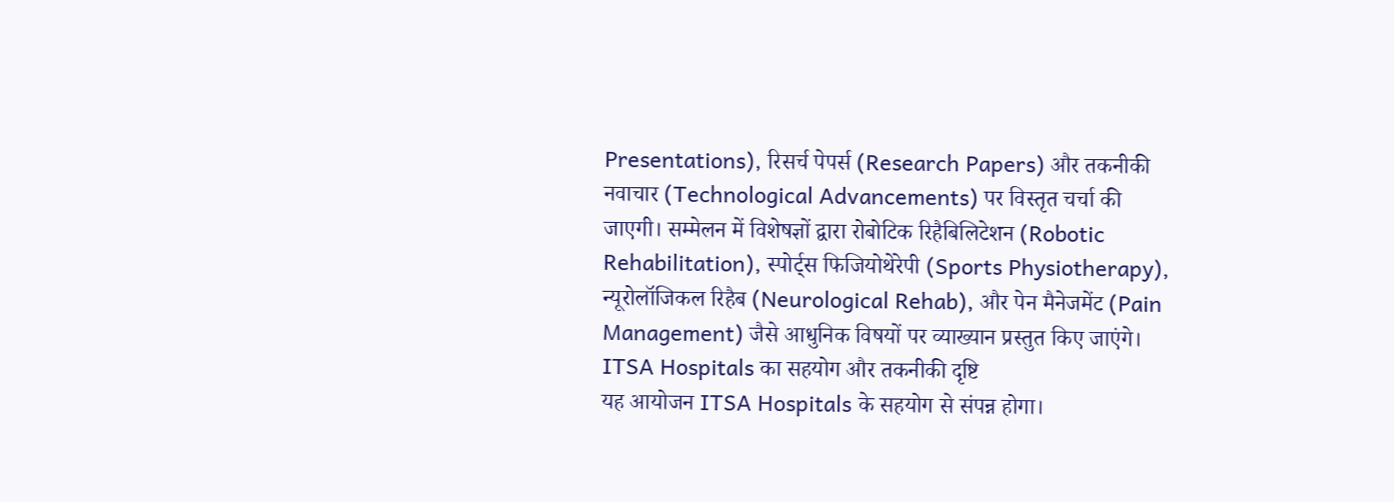Presentations), रिसर्च पेपर्स (Research Papers) और तकनीकी नवाचार (Technological Advancements) पर विस्तृत चर्चा की जाएगी। सम्मेलन में विशेषज्ञों द्वारा रोबोटिक रिहैबिलिटेशन (Robotic Rehabilitation), स्पोर्ट्स फिजियोथेरेपी (Sports Physiotherapy), न्यूरोलॉजिकल रिहैब (Neurological Rehab), और पेन मैनेजमेंट (Pain Management) जैसे आधुनिक विषयों पर व्याख्यान प्रस्तुत किए जाएंगे।
ITSA Hospitals का सहयोग और तकनीकी दृष्टि
यह आयोजन ITSA Hospitals के सहयोग से संपन्न होगा।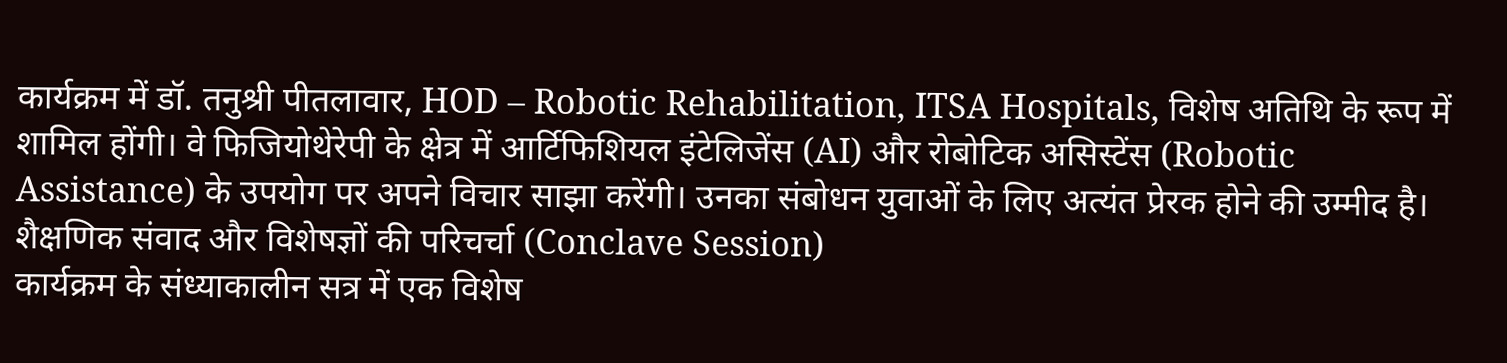कार्यक्रम में डॉ. तनुश्री पीतलावार, HOD – Robotic Rehabilitation, ITSA Hospitals, विशेष अतिथि के रूप में शामिल होंगी। वे फिजियोथेरेपी के क्षेत्र में आर्टिफिशियल इंटेलिजेंस (AI) और रोबोटिक असिस्टेंस (Robotic Assistance) के उपयोग पर अपने विचार साझा करेंगी। उनका संबोधन युवाओं के लिए अत्यंत प्रेरक होने की उम्मीद है।
शैक्षणिक संवाद और विशेषज्ञों की परिचर्चा (Conclave Session)
कार्यक्रम के संध्याकालीन सत्र में एक विशेष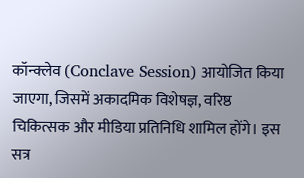कॉन्क्लेव (Conclave Session) आयोजित किया जाएगा, जिसमें अकादमिक विशेषज्ञ, वरिष्ठ चिकित्सक और मीडिया प्रतिनिधि शामिल होंगे। इस सत्र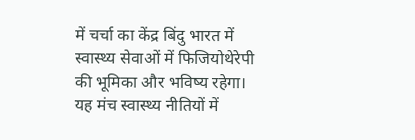में चर्चा का केंद्र बिंदु भारत में स्वास्थ्य सेवाओं में फिजियोथेरेपी की भूमिका और भविष्य रहेगा। यह मंच स्वास्थ्य नीतियों में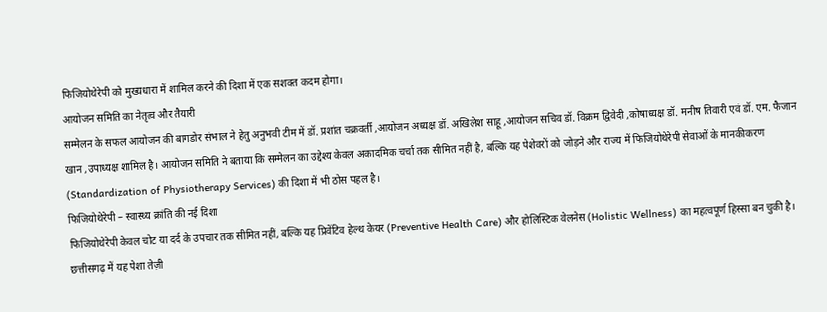फिजियोथेरेपी को मुख्यधारा में शामिल करने की दिशा में एक सशक्त कदम होगा।
आयोजन समिति का नेतृत्व और तैयारी
सम्मेलन के सफल आयोजन की बागडोर संभाल ने हेतु अनुभवी टीम में डॉ. प्रशांत चक्रवर्ती ,आयोजन अध्यक्ष डॉ. अखिलेश साहू ,आयोजन सचिव डॉ. विक्रम द्विवेदी ,कोषाध्यक्ष डॉ. मनीष तिवारी एवं डॉ. एम. फैजान खान ,उपाध्यक्ष शामिल है। आयोजन समिति ने बताया कि सम्मेलन का उद्देश्य केवल अकादमिक चर्चा तक सीमित नहीं है, बल्कि यह पेशेवरों को जोड़ने और राज्य में फिजियोथेरेपी सेवाओं के मानकीकरण (Standardization of Physiotherapy Services) की दिशा में भी ठोस पहल है।
फिजियोथेरेपी – स्वास्थ्य क्रांति की नई दिशा
फिजियोथेरेपी केवल चोट या दर्द के उपचार तक सीमित नहीं, बल्कि यह प्रिवेंटिव हेल्थ केयर (Preventive Health Care) और होलिस्टिक वेलनेस (Holistic Wellness) का महत्वपूर्ण हिस्सा बन चुकी है। छत्तीसगढ़ में यह पेशा तेज़ी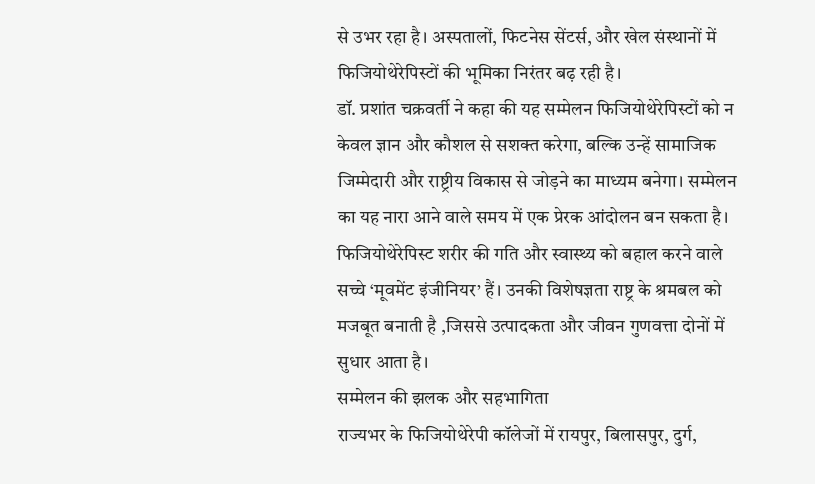से उभर रहा है। अस्पतालों, फिटनेस सेंटर्स, और खेल संस्थानों में फिजियोथेरेपिस्टों की भूमिका निरंतर बढ़ रही है।
डॉ. प्रशांत चक्रवर्ती ने कहा की यह सम्मेलन फिजियोथेरेपिस्टों को न केवल ज्ञान और कौशल से सशक्त करेगा, बल्कि उन्हें सामाजिक जिम्मेदारी और राष्ट्रीय विकास से जोड़ने का माध्यम बनेगा। सम्मेलन का यह नारा आने वाले समय में एक प्रेरक आंदोलन बन सकता है। फिजियोथेरेपिस्ट शरीर की गति और स्वास्थ्य को बहाल करने वाले सच्चे ‘मूवमेंट इंजीनियर’ हैं। उनकी विशेषज्ञता राष्ट्र के श्रमबल को मजबूत बनाती है ,जिससे उत्पादकता और जीवन गुणवत्ता दोनों में सुधार आता है।
सम्मेलन की झलक और सहभागिता
राज्यभर के फिजियोथेरेपी कॉलेजों में रायपुर, बिलासपुर, दुर्ग,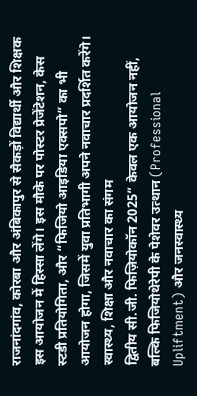राजनांदगांव, कोरबा और अंबिकापुर से सैकड़ों विद्यार्थी और शिक्षक इस आयोजन में हिस्सा लेंगे। इस मौके पर पोस्टर प्रेजेंटेशन, केस स्टडी प्रतियोगिता, और “फिजियो आइडिया एक्सपो” का भी आयोजन होगा, जिसमें युवा प्रतिभागी अपने नवाचार प्रदर्शित करेंगे।
स्वास्थ्य, शिक्षा और नवाचार का संगम
द्वितीय सी.जी. फिज़ियोकॉन 2025” केवल एक आयोजन नहीं, बल्कि फिजियोथेरेपी के पेशेवर उत्थान (Professional Upliftment) और जनस्वास्थ्य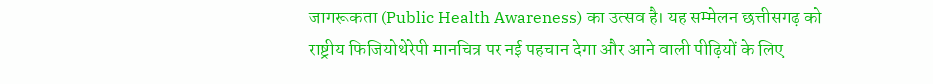जागरूकता (Public Health Awareness) का उत्सव है। यह सम्मेलन छत्तीसगढ़ को राष्ट्रीय फिजियोथेरेपी मानचित्र पर नई पहचान देगा और आने वाली पीढ़ियों के लिए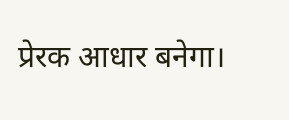प्रेरक आधार बनेगा।